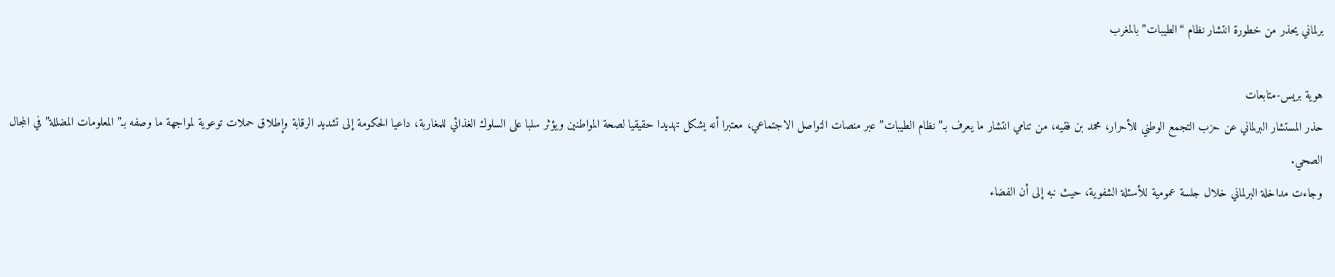برلماني يحذر من خطورة انتشار نظام “الطيبات” بالمغرب

هوية بريس-متابعات
حذر المستشار البرلماني عن حزب التجمع الوطني للأحرار، محمد بن فقيه، من تنامي انتشار ما يعرف بـ”نظام الطيبات” عبر منصات التواصل الاجتماعي، معتبرا أنه يشكل تهديدا حقيقيا لصحة المواطنين ويؤثر سلبا على السلوك الغذائي للمغاربة، داعيا الحكومة إلى تشديد الرقابة وإطلاق حملات توعوية لمواجهة ما وصفه بـ”المعلومات المضللة” في المجال الصحي.
وجاءت مداخلة البرلماني خلال جلسة عمومية للأسئلة الشفوية، حيث نبه إلى أن الفضاء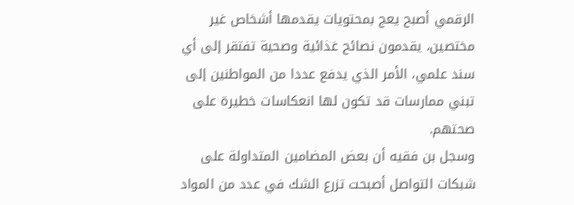الرقمي أصبح يعج بمحتويات يقدمها أشخاص غير مختصين، يقدمون نصائح غذائية وصحية تفتقر إلى أي سند علمي، الأمر الذي يدفع عددا من المواطنين إلى تبني ممارسات قد تكون لها انعكاسات خطيرة على صحتهم.
وسجل بن فقيه أن بعض المضامين المتداولة على شبكات التواصل أصبحت تزرع الشك في عدد من المواد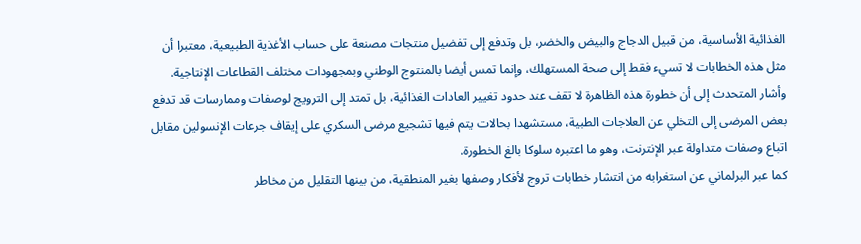الغذائية الأساسية، من قبيل الدجاج والبيض والخضر، بل وتدفع إلى تفضيل منتجات مصنعة على حساب الأغذية الطبيعية، معتبرا أن مثل هذه الخطابات لا تسيء فقط إلى صحة المستهلك، وإنما تمس أيضا بالمنتوج الوطني وبمجهودات مختلف القطاعات الإنتاجية.
وأشار المتحدث إلى أن خطورة هذه الظاهرة لا تقف عند حدود تغيير العادات الغذائية، بل تمتد إلى الترويج لوصفات وممارسات قد تدفع بعض المرضى إلى التخلي عن العلاجات الطبية، مستشهدا بحالات يتم فيها تشجيع مرضى السكري على إيقاف جرعات الإنسولين مقابل اتباع وصفات متداولة عبر الإنترنت، وهو ما اعتبره سلوكا بالغ الخطورة.
كما عبر البرلماني عن استغرابه من انتشار خطابات تروج لأفكار وصفها بغير المنطقية، من بينها التقليل من مخاطر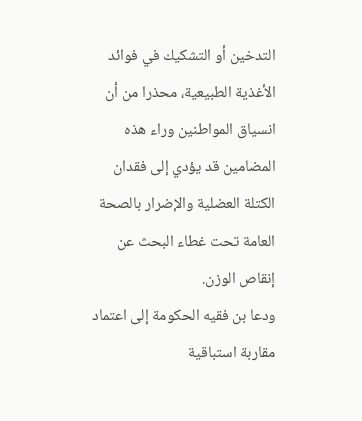التدخين أو التشكيك في فوائد الأغذية الطبيعية، محذرا من أن انسياق المواطنين وراء هذه المضامين قد يؤدي إلى فقدان الكتلة العضلية والإضرار بالصحة العامة تحت غطاء البحث عن إنقاص الوزن.
ودعا بن فقيه الحكومة إلى اعتماد مقاربة استباقية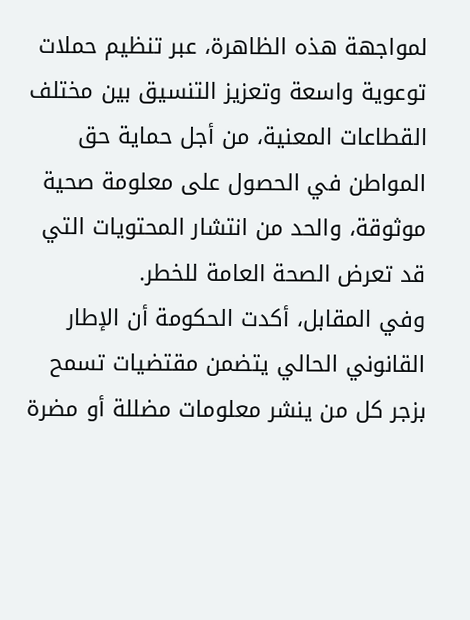لمواجهة هذه الظاهرة، عبر تنظيم حملات توعوية واسعة وتعزيز التنسيق بين مختلف القطاعات المعنية، من أجل حماية حق المواطن في الحصول على معلومة صحية موثوقة، والحد من انتشار المحتويات التي قد تعرض الصحة العامة للخطر.
وفي المقابل، أكدت الحكومة أن الإطار القانوني الحالي يتضمن مقتضيات تسمح بزجر كل من ينشر معلومات مضللة أو مضرة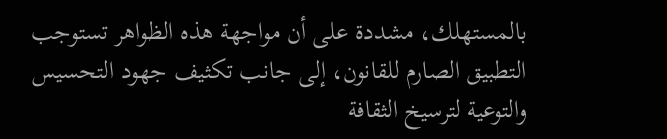بالمستهلك، مشددة على أن مواجهة هذه الظواهر تستوجب التطبيق الصارم للقانون، إلى جانب تكثيف جهود التحسيس والتوعية لترسيخ الثقافة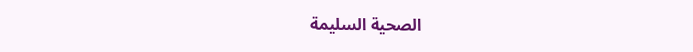الصحية السليمة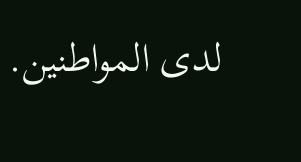لدى المواطنين.